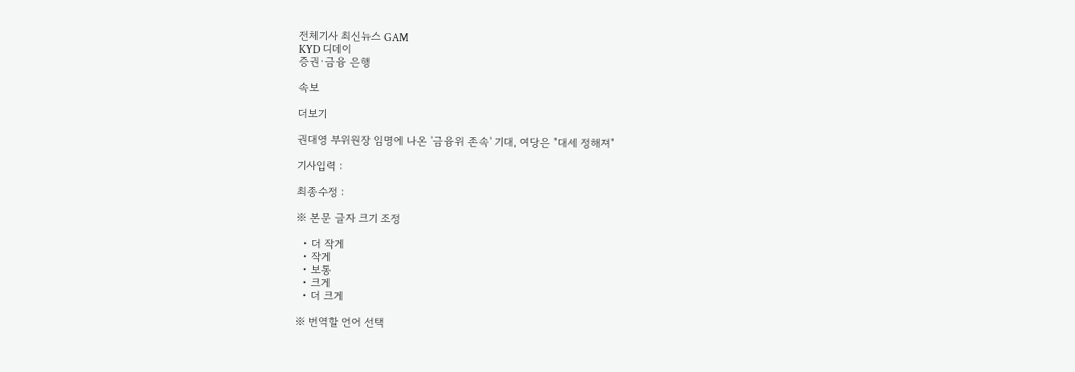전체기사 최신뉴스 GAM
KYD 디데이
증권·금융 은행

속보

더보기

권대영 부위원장 임명에 나온 '금융위 존속' 기대, 여당은 "대세 정해져"

기사입력 :

최종수정 :

※ 본문 글자 크기 조정

  • 더 작게
  • 작게
  • 보통
  • 크게
  • 더 크게

※ 번역할 언어 선택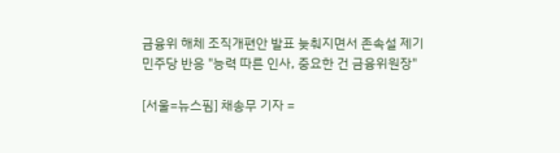금융위 해체 조직개편안 발표 늦춰지면서 존속설 제기
민주당 반응 "능력 따른 인사, 중요한 건 금융위원장"

[서울=뉴스핌] 채송무 기자 =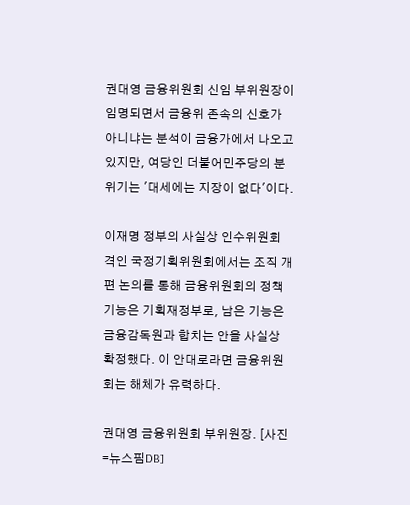권대영 금융위원회 신임 부위원장이 임명되면서 금융위 존속의 신호가 아니냐는 분석이 금융가에서 나오고 있지만, 여당인 더불어민주당의 분위기는 '대세에는 지장이 없다'이다.

이재명 정부의 사실상 인수위원회 격인 국정기획위원회에서는 조직 개편 논의를 통해 금융위원회의 정책 기능은 기획재정부로, 남은 기능은 금융감독원과 합치는 안을 사실상 확정했다. 이 안대로라면 금융위원회는 해체가 유력하다.

권대영 금융위원회 부위원장. [사진=뉴스핌DB]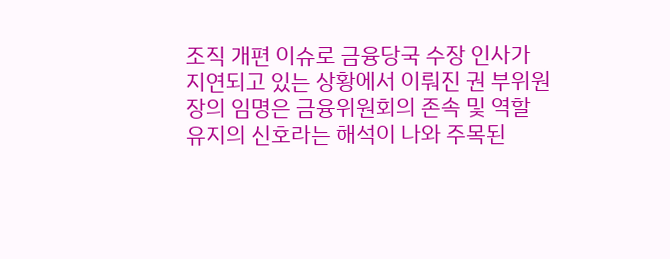조직 개편 이슈로 금융당국 수장 인사가 지연되고 있는 상황에서 이뤄진 권 부위원장의 임명은 금융위원회의 존속 및 역할 유지의 신호라는 해석이 나와 주목된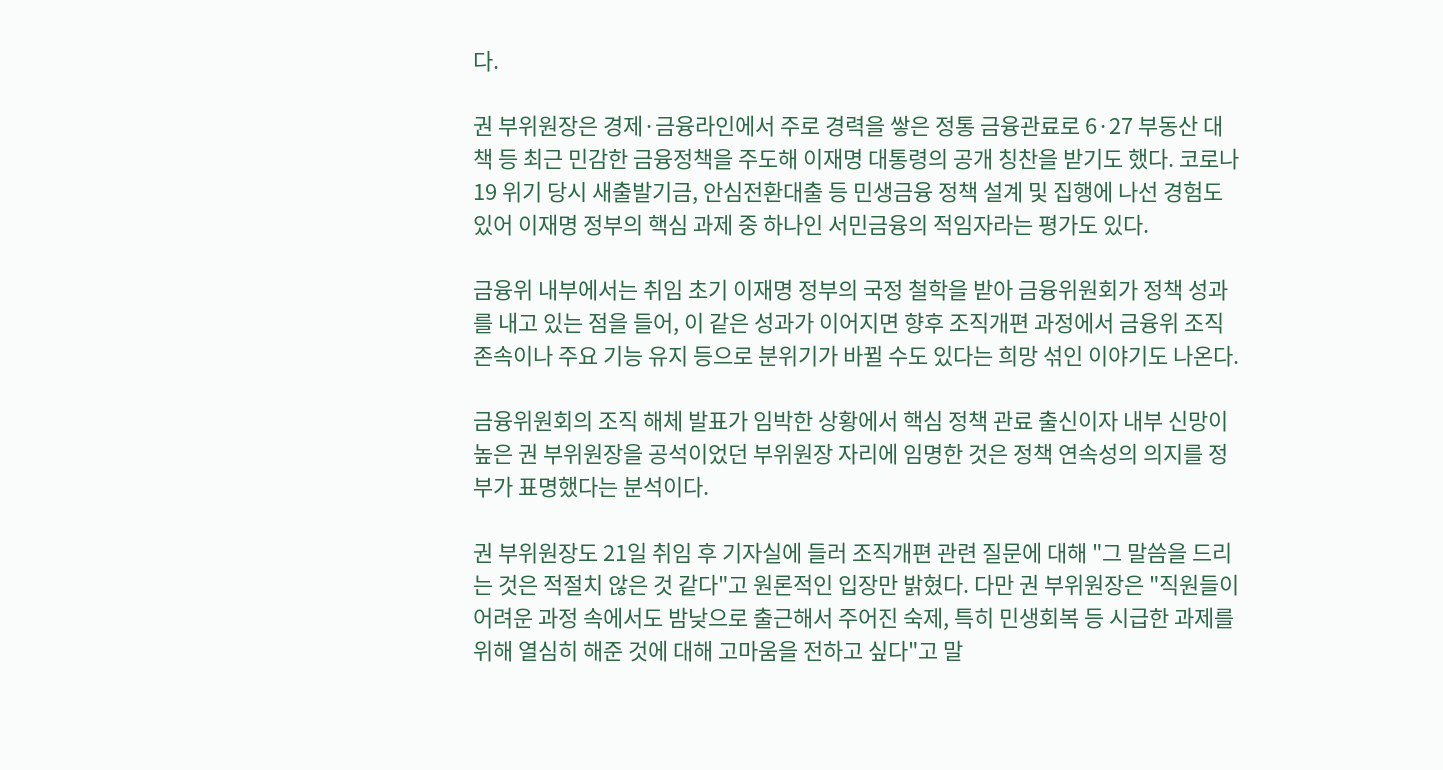다.

권 부위원장은 경제·금융라인에서 주로 경력을 쌓은 정통 금융관료로 6·27 부동산 대책 등 최근 민감한 금융정책을 주도해 이재명 대통령의 공개 칭찬을 받기도 했다. 코로나19 위기 당시 새출발기금, 안심전환대출 등 민생금융 정책 설계 및 집행에 나선 경험도 있어 이재명 정부의 핵심 과제 중 하나인 서민금융의 적임자라는 평가도 있다.

금융위 내부에서는 취임 초기 이재명 정부의 국정 철학을 받아 금융위원회가 정책 성과를 내고 있는 점을 들어, 이 같은 성과가 이어지면 향후 조직개편 과정에서 금융위 조직 존속이나 주요 기능 유지 등으로 분위기가 바뀔 수도 있다는 희망 섞인 이야기도 나온다.

금융위원회의 조직 해체 발표가 임박한 상황에서 핵심 정책 관료 출신이자 내부 신망이 높은 권 부위원장을 공석이었던 부위원장 자리에 임명한 것은 정책 연속성의 의지를 정부가 표명했다는 분석이다.

권 부위원장도 21일 취임 후 기자실에 들러 조직개편 관련 질문에 대해 "그 말씀을 드리는 것은 적절치 않은 것 같다"고 원론적인 입장만 밝혔다. 다만 권 부위원장은 "직원들이 어려운 과정 속에서도 밤낮으로 출근해서 주어진 숙제, 특히 민생회복 등 시급한 과제를 위해 열심히 해준 것에 대해 고마움을 전하고 싶다"고 말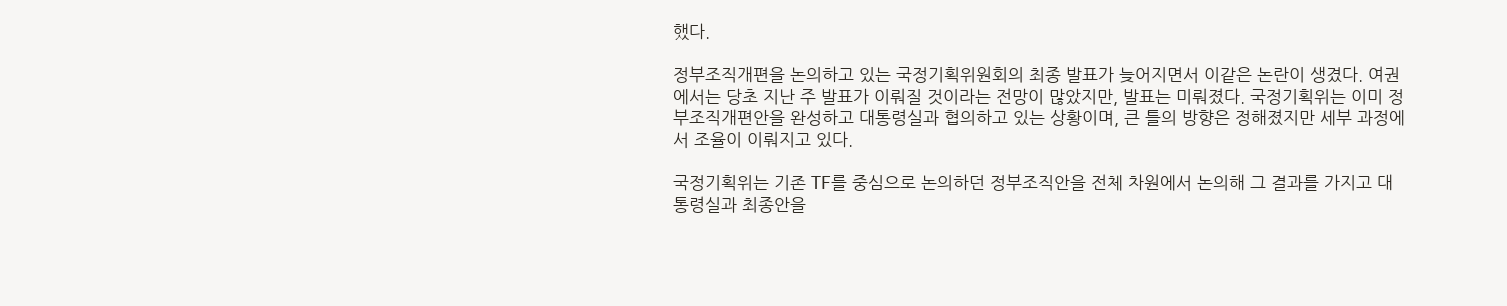했다.

정부조직개편을 논의하고 있는 국정기획위원회의 최종 발표가 늦어지면서 이같은 논란이 생겼다. 여권에서는 당초 지난 주 발표가 이뤄질 것이라는 전망이 많았지만, 발표는 미뤄졌다. 국정기획위는 이미 정부조직개편안을 완성하고 대통령실과 협의하고 있는 상황이며, 큰 틀의 방향은 정해졌지만 세부 과정에서 조율이 이뤄지고 있다.

국정기획위는 기존 TF를 중심으로 논의하던 정부조직안을 전체 차원에서 논의해 그 결과를 가지고 대통령실과 최종안을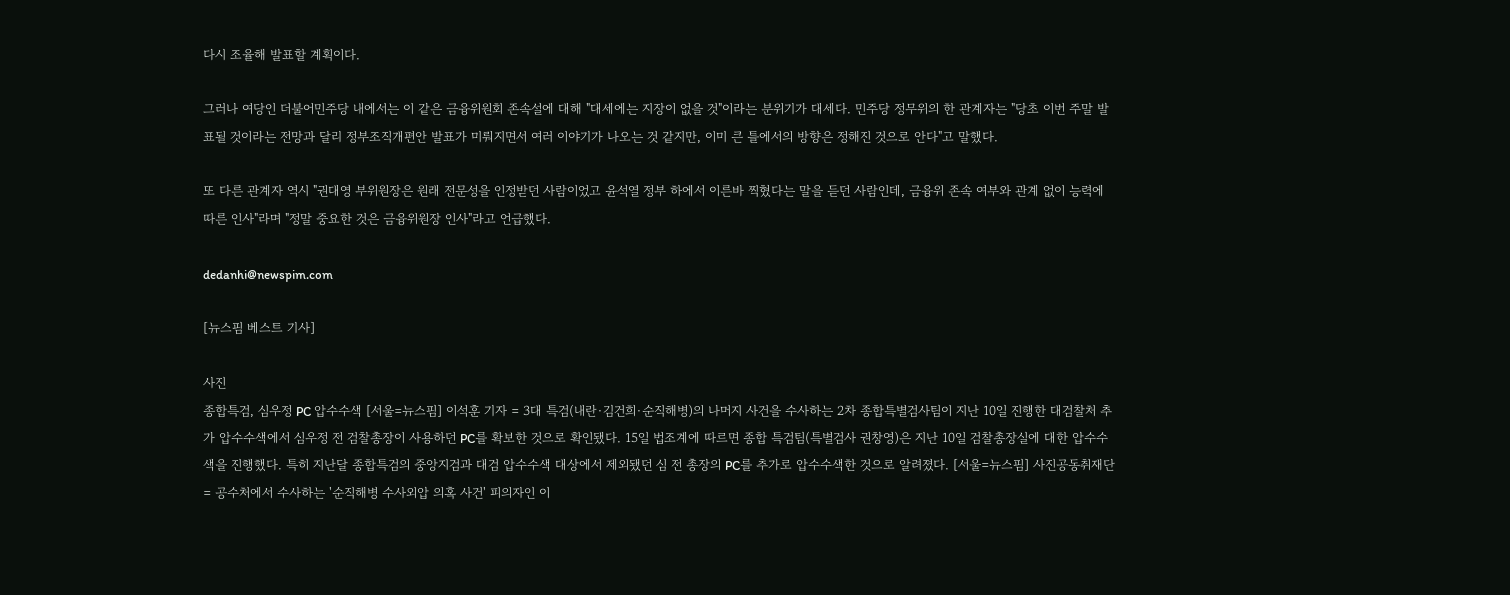다시 조율해 발표할 계획이다.

그러나 여당인 더불어민주당 내에서는 이 같은 금융위원회 존속설에 대해 "대세에는 지장이 없을 것"이라는 분위기가 대세다. 민주당 정무위의 한 관계자는 "당초 이번 주말 발표될 것이라는 전망과 달리 정부조직개편안 발표가 미뤄지면서 여러 이야기가 나오는 것 같지만, 이미 큰 틀에서의 방향은 정해진 것으로 안다"고 말했다.

또 다른 관계자 역시 "권대영 부위원장은 원래 전문성을 인정받던 사람이었고 윤석열 정부 하에서 이른바 찍혔다는 말을 듣던 사람인데, 금융위 존속 여부와 관계 없이 능력에 따른 인사"라며 "정말 중요한 것은 금융위원장 인사"라고 언급했다.

dedanhi@newspim.com

[뉴스핌 베스트 기사]

사진
종합특검, 심우정 PC 압수수색 [서울=뉴스핌] 이석훈 기자 = 3대 특검(내란·김건희·순직해병)의 나머지 사건을 수사하는 2차 종합특별검사팀이 지난 10일 진행한 대검찰처 추가 압수수색에서 심우정 전 검찰총장이 사용하던 PC를 확보한 것으로 확인됐다. 15일 법조계에 따르면 종합 특검팀(특별검사 권창영)은 지난 10일 검찰총장실에 대한 압수수색을 진행했다. 특히 지난달 종합특검의 중앙지검과 대검 압수수색 대상에서 제외됐던 심 전 총장의 PC를 추가로 압수수색한 것으로 알려졌다. [서울=뉴스핌] 사진공동취재단 = 공수처에서 수사하는 '순직해병 수사외압 의혹 사건' 피의자인 이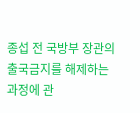종섭 전 국방부 장관의 출국금지를 해제하는 과정에 관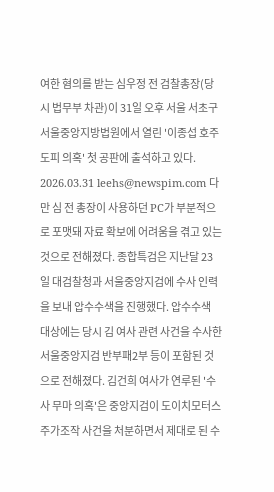여한 혐의를 받는 심우정 전 검찰총장(당시 법무부 차관)이 31일 오후 서울 서초구 서울중앙지방법원에서 열린 '이종섭 호주 도피 의혹' 첫 공판에 출석하고 있다. 2026.03.31 leehs@newspim.com 다만 심 전 총장이 사용하던 PC가 부분적으로 포맷돼 자료 확보에 어려움을 겪고 있는 것으로 전해졌다. 종합특검은 지난달 23일 대검찰청과 서울중앙지검에 수사 인력을 보내 압수수색을 진행했다. 압수수색 대상에는 당시 김 여사 관련 사건을 수사한 서울중앙지검 반부패2부 등이 포함된 것으로 전해졌다. 김건희 여사가 연루된 '수사 무마 의혹'은 중앙지검이 도이치모터스 주가조작 사건을 처분하면서 제대로 된 수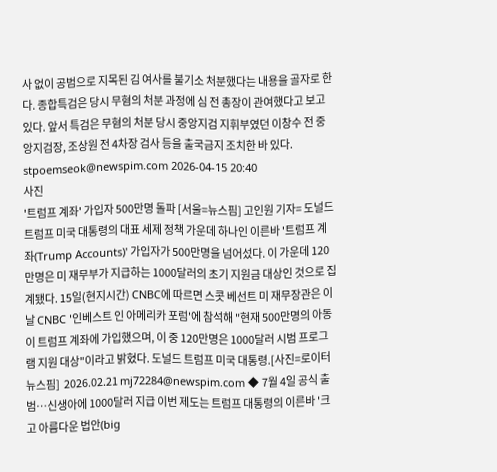사 없이 공범으로 지목된 김 여사를 불기소 처분했다는 내용을 골자로 한다. 종합특검은 당시 무혐의 처분 과정에 심 전 총장이 관여했다고 보고 있다. 앞서 특검은 무혐의 처분 당시 중앙지검 지휘부였던 이창수 전 중앙지검장, 조상원 전 4차장 검사 등을 출국금지 조치한 바 있다. stpoemseok@newspim.com 2026-04-15 20:40
사진
'트럼프 계좌' 가입자 500만명 돌파 [서울=뉴스핌] 고인원 기자= 도널드 트럼프 미국 대통령의 대표 세제 정책 가운데 하나인 이른바 '트럼프 계좌(Trump Accounts)' 가입자가 500만명을 넘어섰다. 이 가운데 120만명은 미 재무부가 지급하는 1000달러의 초기 지원금 대상인 것으로 집계됐다. 15일(현지시간) CNBC에 따르면 스콧 베선트 미 재무장관은 이날 CNBC '인베스트 인 아메리카 포럼'에 참석해 "현재 500만명의 아동이 트럼프 계좌에 가입했으며, 이 중 120만명은 1000달러 시범 프로그램 지원 대상"이라고 밝혔다. 도널드 트럼프 미국 대통령.[사진=로이터 뉴스핌]  2026.02.21 mj72284@newspim.com ◆ 7월 4일 공식 출범…신생아에 1000달러 지급 이번 제도는 트럼프 대통령의 이른바 '크고 아름다운 법안(big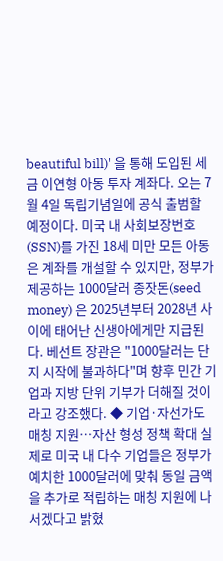beautiful bill)' 을 통해 도입된 세금 이연형 아동 투자 계좌다. 오는 7월 4일 독립기념일에 공식 출범할 예정이다. 미국 내 사회보장번호(SSN)를 가진 18세 미만 모든 아동은 계좌를 개설할 수 있지만, 정부가 제공하는 1000달러 종잣돈(seed money) 은 2025년부터 2028년 사이에 태어난 신생아에게만 지급된다. 베선트 장관은 "1000달러는 단지 시작에 불과하다"며 향후 민간 기업과 지방 단위 기부가 더해질 것이라고 강조했다. ◆ 기업·자선가도 매칭 지원…자산 형성 정책 확대 실제로 미국 내 다수 기업들은 정부가 예치한 1000달러에 맞춰 동일 금액을 추가로 적립하는 매칭 지원에 나서겠다고 밝혔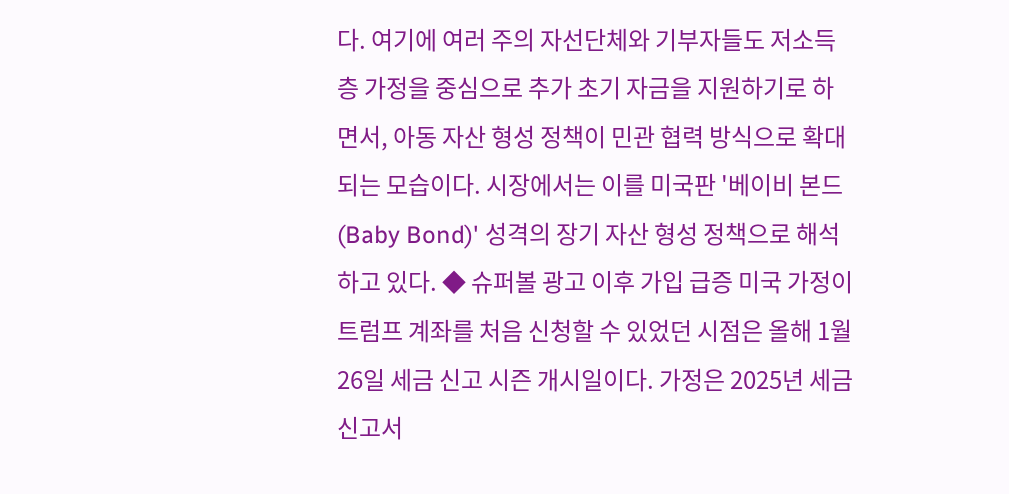다. 여기에 여러 주의 자선단체와 기부자들도 저소득층 가정을 중심으로 추가 초기 자금을 지원하기로 하면서, 아동 자산 형성 정책이 민관 협력 방식으로 확대되는 모습이다. 시장에서는 이를 미국판 '베이비 본드(Baby Bond)' 성격의 장기 자산 형성 정책으로 해석하고 있다. ◆ 슈퍼볼 광고 이후 가입 급증 미국 가정이 트럼프 계좌를 처음 신청할 수 있었던 시점은 올해 1월 26일 세금 신고 시즌 개시일이다. 가정은 2025년 세금 신고서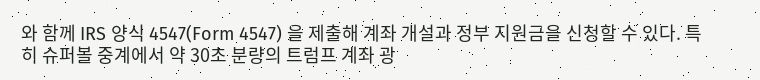와 함께 IRS 양식 4547(Form 4547) 을 제출해 계좌 개설과 정부 지원금을 신청할 수 있다. 특히 슈퍼볼 중계에서 약 30초 분량의 트럼프 계좌 광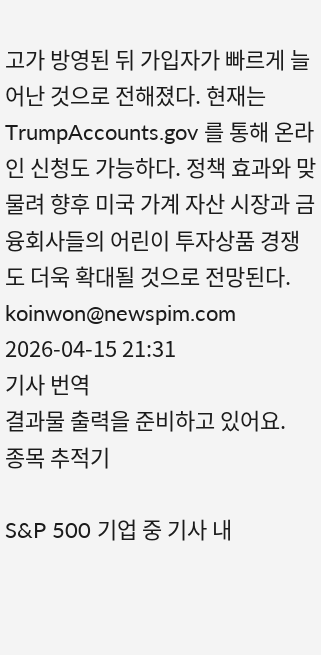고가 방영된 뒤 가입자가 빠르게 늘어난 것으로 전해졌다. 현재는 TrumpAccounts.gov 를 통해 온라인 신청도 가능하다. 정책 효과와 맞물려 향후 미국 가계 자산 시장과 금융회사들의 어린이 투자상품 경쟁도 더욱 확대될 것으로 전망된다. koinwon@newspim.com 2026-04-15 21:31
기사 번역
결과물 출력을 준비하고 있어요.
종목 추적기

S&P 500 기업 중 기사 내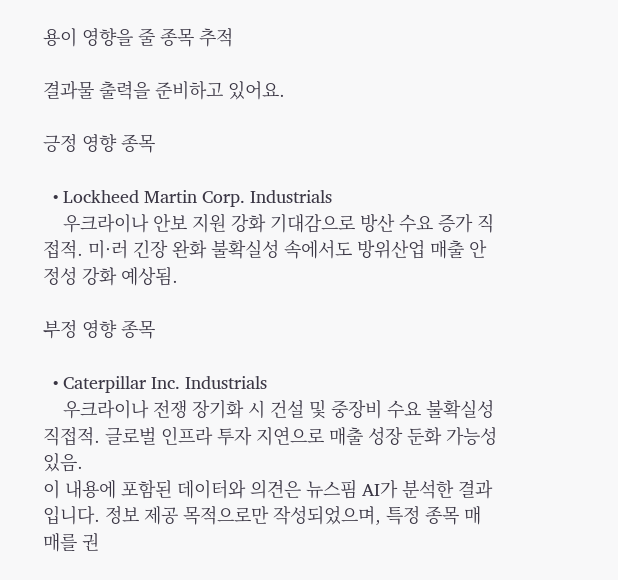용이 영향을 줄 종목 추적

결과물 출력을 준비하고 있어요.

긍정 영향 종목

  • Lockheed Martin Corp. Industrials
    우크라이나 안보 지원 강화 기대감으로 방산 수요 증가 직접적. 미·러 긴장 완화 불확실성 속에서도 방위산업 매출 안정성 강화 예상됨.

부정 영향 종목

  • Caterpillar Inc. Industrials
    우크라이나 전쟁 장기화 시 건설 및 중장비 수요 불확실성 직접적. 글로벌 인프라 투자 지연으로 매출 성장 둔화 가능성 있음.
이 내용에 포함된 데이터와 의견은 뉴스핌 AI가 분석한 결과입니다. 정보 제공 목적으로만 작성되었으며, 특정 종목 매매를 권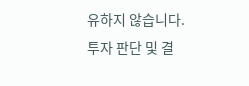유하지 않습니다. 투자 판단 및 결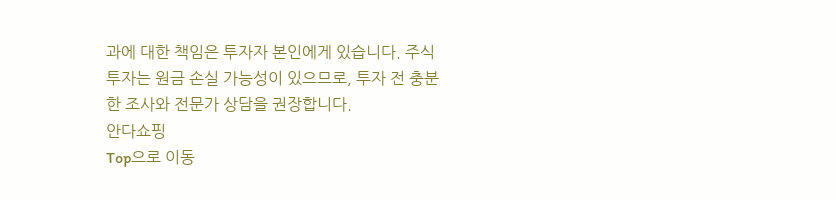과에 대한 책임은 투자자 본인에게 있습니다. 주식 투자는 원금 손실 가능성이 있으므로, 투자 전 충분한 조사와 전문가 상담을 권장합니다.
안다쇼핑
Top으로 이동